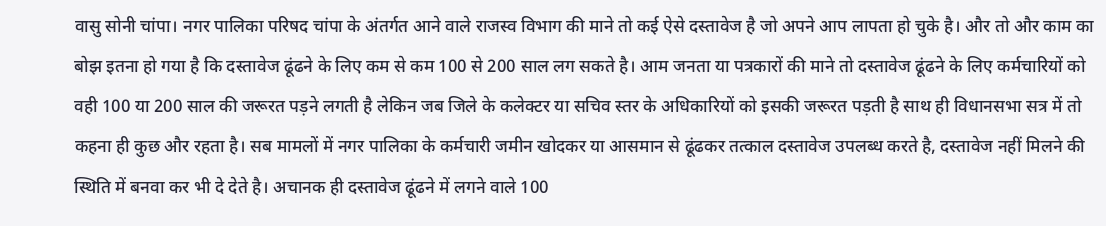वासु सोनी चांपा। नगर पालिका परिषद चांपा के अंतर्गत आने वाले राजस्व विभाग की माने तो कई ऐसे दस्तावेज है जो अपने आप लापता हो चुके है। और तो और काम का बोझ इतना हो गया है कि दस्तावेज ढूंढने के लिए कम से कम 100 से 200 साल लग सकते है। आम जनता या पत्रकारों की माने तो दस्तावेज ढूंढने के लिए कर्मचारियों को वही 100 या 200 साल की जरूरत पड़ने लगती है लेकिन जब जिले के कलेक्टर या सचिव स्तर के अधिकारियों को इसकी जरूरत पड़ती है साथ ही विधानसभा सत्र में तो कहना ही कुछ और रहता है। सब मामलों में नगर पालिका के कर्मचारी जमीन खोदकर या आसमान से ढूंढकर तत्काल दस्तावेज उपलब्ध करते है, दस्तावेज नहीं मिलने की स्थिति में बनवा कर भी दे देते है। अचानक ही दस्तावेज ढूंढने में लगने वाले 100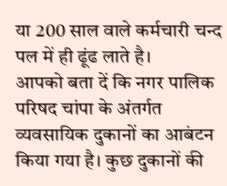या 200 साल वाले कर्मचारी चन्द पल में ही ढूंढ लाते है।
आपको बता दें कि नगर पालिक परिषद चांपा के अंतर्गत व्यवसायिक दुकानों का आबंटन किया गया है। कुछ दुकानों की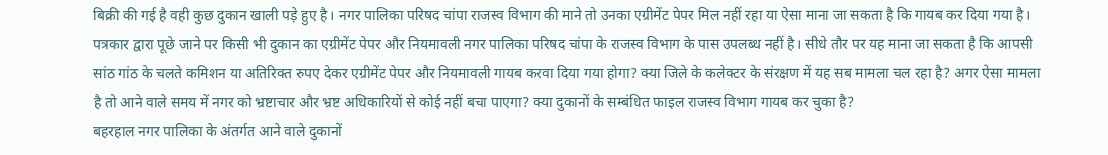बिक्री की गई है वही कुछ दुकान खाली पड़े हुए है। नगर पालिका परिषद चांपा राजस्व विभाग की माने तो उनका एग्रीमेंट पेपर मिल नहीं रहा या ऐसा माना जा सकता है कि गायब कर दिया गया है। पत्रकार द्वारा पूछे जाने पर किसी भी दुकान का एग्रीमेंट पेपर और नियमावली नगर पालिका परिषद चांपा के राजस्व विभाग के पास उपलब्ध नहीं है। सीधे तौर पर यह माना जा सकता है कि आपसी सांठ गांठ के चलते कमिशन या अतिरिक्त रुपए देकर एग्रीमेंट पेपर और नियमावली गायब करवा दिया गया होगा? क्या जिले के कलेक्टर के संरक्षण में यह सब मामला चल रहा है? अगर ऐसा मामला है तो आने वाले समय में नगर को भ्रष्टाचार और भ्रष्ट अधिकारियों से कोई नहीं बचा पाएगा? क्या दुकानों के सम्बंधित फाइल राजस्व विभाग गायब कर चुका है?
बहरहाल नगर पालिका के अंतर्गत आने वाले दुकानों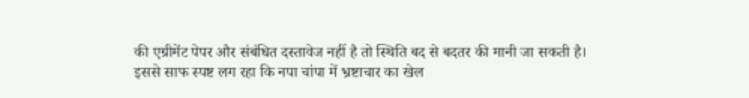की एग्रीमेंट पेपर और संबंधित दस्तावेज नहीं है तो स्थिति बद से बदतर की मानी जा सकती है। इससे साफ स्पष्ट लग रहा कि नपा चांपा में भ्रष्टाचार का खेल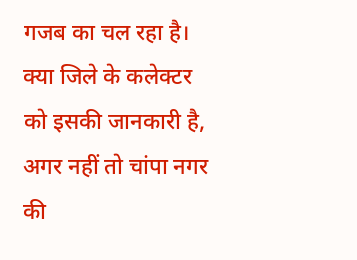गजब का चल रहा है। क्या जिले के कलेक्टर को इसकी जानकारी है, अगर नहीं तो चांपा नगर की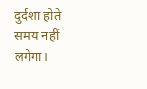दुर्दशा होते समय नहीं लगेगा।